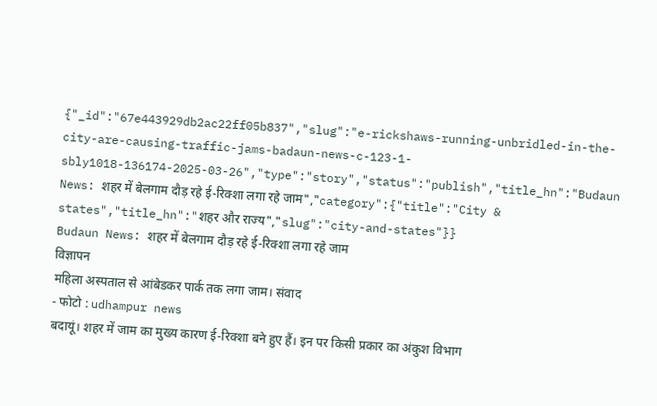{"_id":"67e443929db2ac22ff05b837","slug":"e-rickshaws-running-unbridled-in-the-city-are-causing-traffic-jams-badaun-news-c-123-1-sbly1018-136174-2025-03-26","type":"story","status":"publish","title_hn":"Budaun News: शहर में बेलगाम दौड़ रहे ई-रिक्शा लगा रहे जाम","category":{"title":"City & states","title_hn":"शहर और राज्य","slug":"city-and-states"}}
Budaun News: शहर में बेलगाम दौड़ रहे ई-रिक्शा लगा रहे जाम
विज्ञापन
महिला अस्पताल से आंबेडकर पार्क तक लगा जाम। संवाद
- फोटो : udhampur news
बदायूं। शहर में जाम का मुख्य कारण ई-रिक्शा बने हुए हैं। इन पर किसी प्रकार का अंकुश विभाग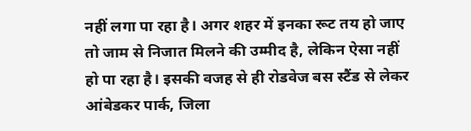नहीं लगा पा रहा है। अगर शहर में इनका रूट तय हो जाए तो जाम से निजात मिलने की उम्मीद है, लेकिन ऐसा नहीं हो पा रहा है। इसकी वजह से ही रोडवेज बस स्टैंड से लेकर आंबेडकर पार्क, जिला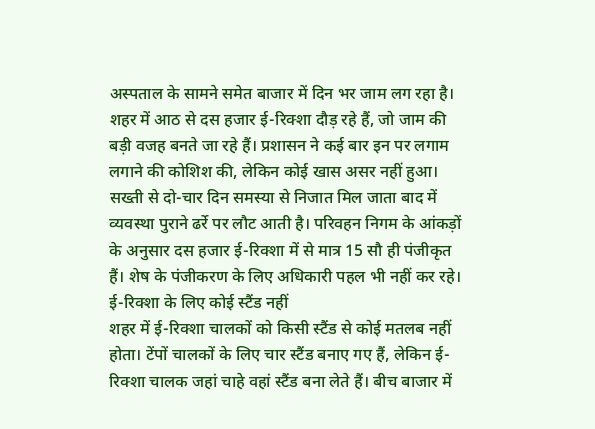अस्पताल के सामने समेत बाजार में दिन भर जाम लग रहा है।
शहर में आठ से दस हजार ई-रिक्शा दौड़ रहे हैं, जो जाम की बड़ी वजह बनते जा रहे हैं। प्रशासन ने कई बार इन पर लगाम लगाने की कोशिश की, लेकिन कोई खास असर नहीं हुआ। सख्ती से दो-चार दिन समस्या से निजात मिल जाता बाद में व्यवस्था पुराने ढर्रे पर लौट आती है। परिवहन निगम के आंकड़ों के अनुसार दस हजार ई-रिक्शा में से मात्र 15 सौ ही पंजीकृत हैं। शेष के पंजीकरण के लिए अधिकारी पहल भी नहीं कर रहे।
ई-रिक्शा के लिए कोई स्टैंड नहीं
शहर में ई-रिक्शा चालकों को किसी स्टैंड से कोई मतलब नहीं होता। टेंपों चालकों के लिए चार स्टैंड बनाए गए हैं, लेकिन ई-रिक्शा चालक जहां चाहे वहां स्टैंड बना लेते हैं। बीच बाजार में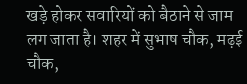खड़े होकर सवारियों को बैठाने से जाम लग जाता है। शहर में सुभाष चौक, मढ़ई चौक,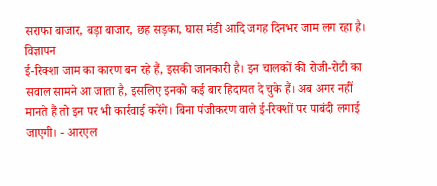सराफा बाजार, बड़ा बाजार, छह सड़का, घास मंडी आदि जगह दिनभर जाम लग रहा है।
विज्ञापन
ई-रिक्शा जाम का कारण बन रहे हैं, इसकी जानकारी है। इन चालकों की रोजी-रोटी का सवाल सामने आ जाता है, इसलिए इनको कई बार हिदायत दे चुके हैं। अब अगर नहीं मानते हैं तो इन पर भी कार्रवाई करेंगे। बिना पंजीकरण वाले ई-रिक्शों पर पाबंदी लगाई जाएगी। - आरएल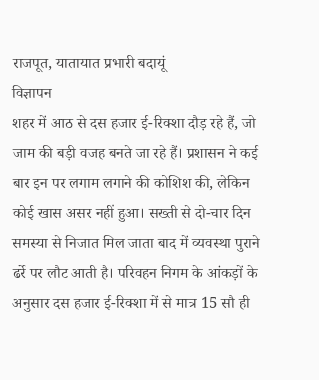राजपूत, यातायात प्रभारी बदायूं
विज्ञापन
शहर में आठ से दस हजार ई-रिक्शा दौड़ रहे हैं, जो जाम की बड़ी वजह बनते जा रहे हैं। प्रशासन ने कई बार इन पर लगाम लगाने की कोशिश की, लेकिन कोई खास असर नहीं हुआ। सख्ती से दो-चार दिन समस्या से निजात मिल जाता बाद में व्यवस्था पुराने ढर्रे पर लौट आती है। परिवहन निगम के आंकड़ों के अनुसार दस हजार ई-रिक्शा में से मात्र 15 सौ ही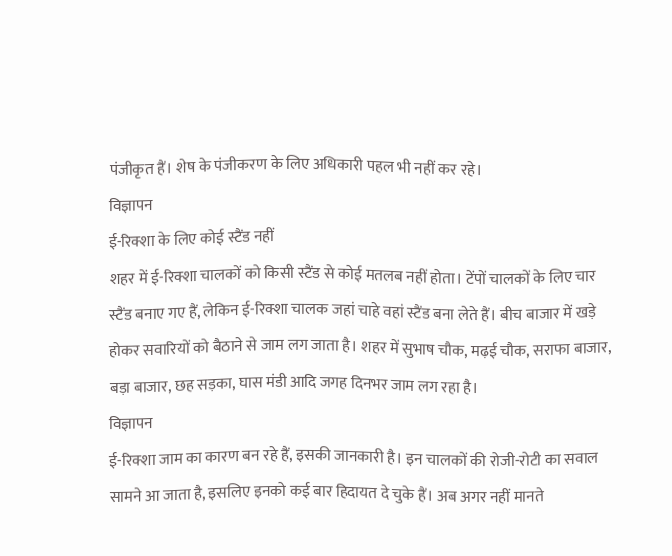पंजीकृत हैं। शेष के पंजीकरण के लिए अधिकारी पहल भी नहीं कर रहे।
विज्ञापन
ई-रिक्शा के लिए कोई स्टैंड नहीं
शहर में ई-रिक्शा चालकों को किसी स्टैंड से कोई मतलब नहीं होता। टेंपों चालकों के लिए चार स्टैंड बनाए गए हैं, लेकिन ई-रिक्शा चालक जहां चाहे वहां स्टैंड बना लेते हैं। बीच बाजार में खड़े होकर सवारियों को बैठाने से जाम लग जाता है। शहर में सुभाष चौक, मढ़ई चौक, सराफा बाजार, बड़ा बाजार, छह सड़का, घास मंडी आदि जगह दिनभर जाम लग रहा है।
विज्ञापन
ई-रिक्शा जाम का कारण बन रहे हैं, इसकी जानकारी है। इन चालकों की रोजी-रोटी का सवाल सामने आ जाता है, इसलिए इनको कई बार हिदायत दे चुके हैं। अब अगर नहीं मानते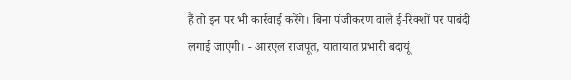हैं तो इन पर भी कार्रवाई करेंगे। बिना पंजीकरण वाले ई-रिक्शों पर पाबंदी लगाई जाएगी। - आरएल राजपूत, यातायात प्रभारी बदायूं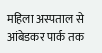महिला अस्पताल से आंबेडकर पार्क तक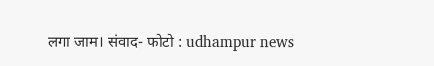लगा जाम। संवाद- फोटो : udhampur news